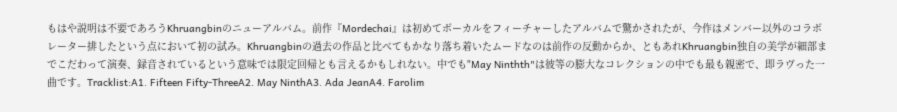もはや説明は不要であろうKhruangbinのニューアルバム。前作『Mordechai』は初めてボーカルをフィーチャーしたアルバムで驚かされたが、今作はメンバー以外のコラボレーター排したという点において初の試み。Khruangbinの過去の作品と比べてもかなり落ち着いたムードなのは前作の反動からか、ともあれKhruangbin独自の美学が細部までこだわって演奏、録音されているという意味では限定回帰とも言えるかもしれない。中でも"May Ninthth"は彼等の膨大なコレクションの中でも最も親密で、即ラヴった一曲です。Tracklist:A1. Fifteen Fifty-ThreeA2. May NinthA3. Ada JeanA4. Farolim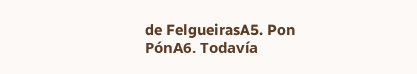de FelgueirasA5. Pon PónA6. Todavía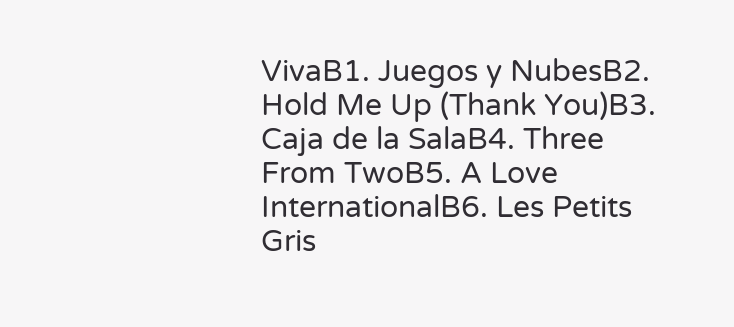VivaB1. Juegos y NubesB2. Hold Me Up (Thank You)B3. Caja de la SalaB4. Three From TwoB5. A Love InternationalB6. Les Petits Gris